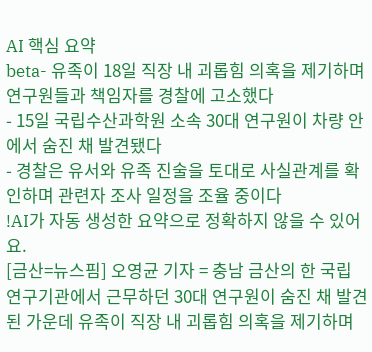AI 핵심 요약
beta- 유족이 18일 직장 내 괴롭힘 의혹을 제기하며 연구원들과 책임자를 경찰에 고소했다
- 15일 국립수산과학원 소속 30대 연구원이 차량 안에서 숨진 채 발견됐다
- 경찰은 유서와 유족 진술을 토대로 사실관계를 확인하며 관련자 조사 일정을 조율 중이다
!AI가 자동 생성한 요약으로 정확하지 않을 수 있어요.
[금산=뉴스핌] 오영균 기자 = 충남 금산의 한 국립 연구기관에서 근무하던 30대 연구원이 숨진 채 발견된 가운데 유족이 직장 내 괴롭힘 의혹을 제기하며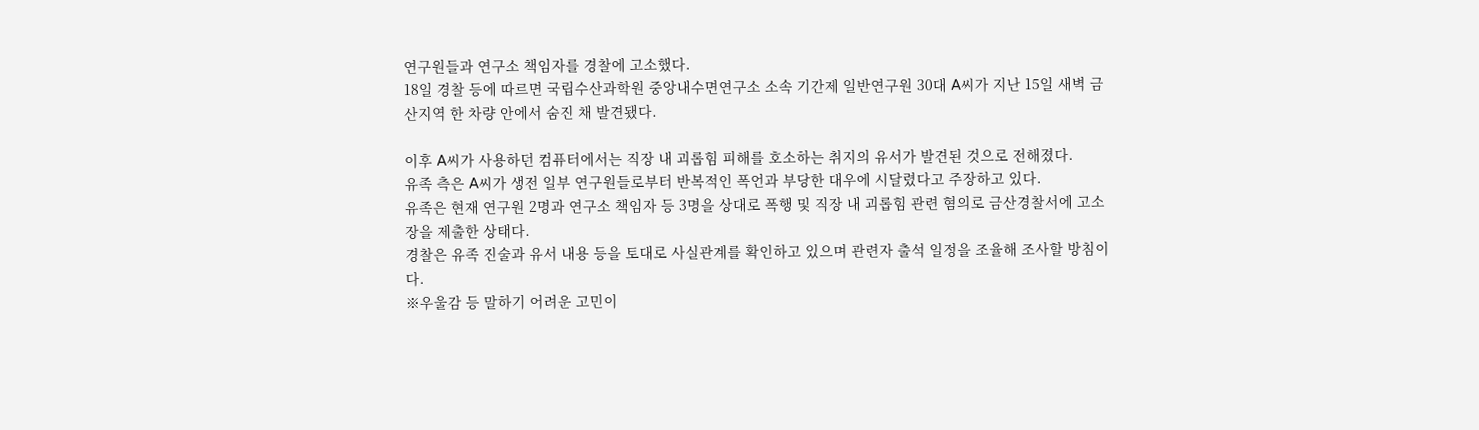연구원들과 연구소 책임자를 경찰에 고소했다.
18일 경찰 등에 따르면 국립수산과학원 중앙내수면연구소 소속 기간제 일반연구원 30대 A씨가 지난 15일 새벽 금산지역 한 차량 안에서 숨진 채 발견됐다.

이후 A씨가 사용하던 컴퓨터에서는 직장 내 괴롭힘 피해를 호소하는 취지의 유서가 발견된 것으로 전해졌다.
유족 측은 A씨가 생전 일부 연구원들로부터 반복적인 폭언과 부당한 대우에 시달렸다고 주장하고 있다.
유족은 현재 연구원 2명과 연구소 책임자 등 3명을 상대로 폭행 및 직장 내 괴롭힘 관련 혐의로 금산경찰서에 고소장을 제출한 상태다.
경찰은 유족 진술과 유서 내용 등을 토대로 사실관계를 확인하고 있으며 관련자 출석 일정을 조율해 조사할 방침이다.
※우울감 등 말하기 어려운 고민이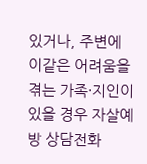있거나, 주변에 이같은 어려움을 겪는 가족·지인이 있을 경우 자살예방 상담전화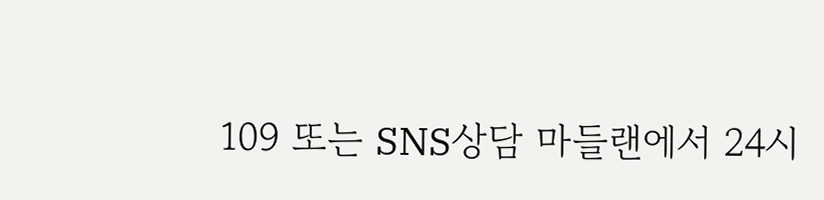109 또는 SNS상담 마들랜에서 24시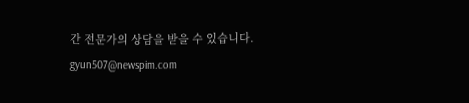간 전문가의 상담을 받을 수 있습니다.
gyun507@newspim.com